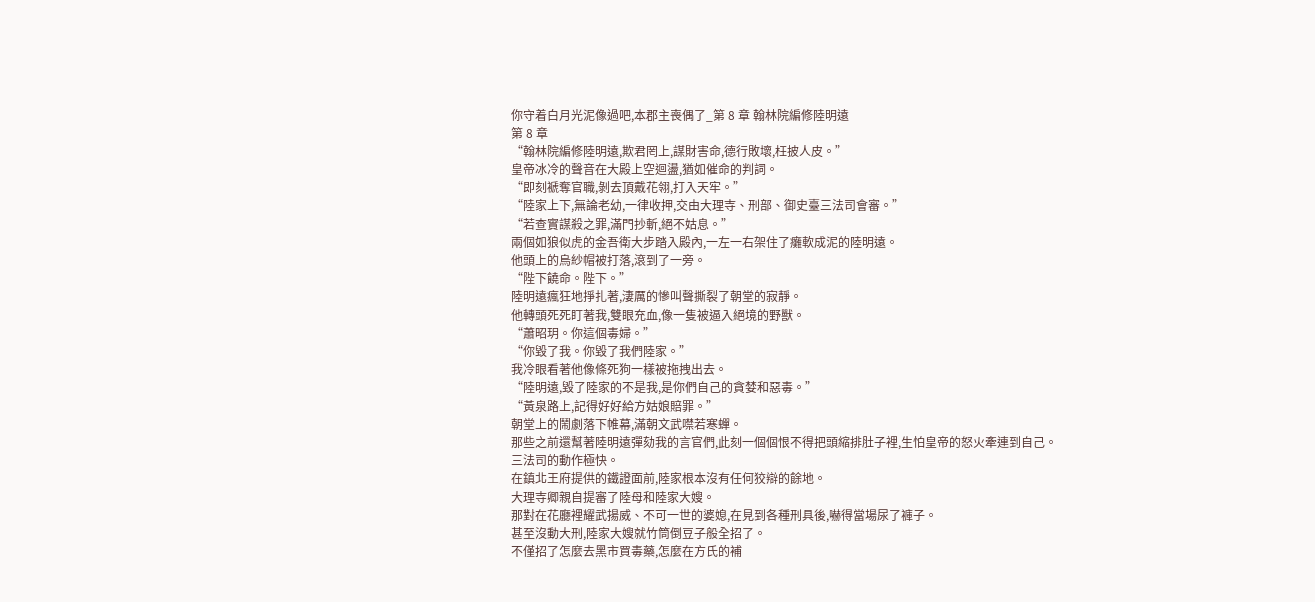你守着白月光泥像過吧,本郡主喪偶了_第 8 章 翰林院編修陸明遠
第 8 章
“翰林院編修陸明遠,欺君罔上,謀財害命,德行敗壞,枉披人皮。”
皇帝冰冷的聲音在大殿上空迴盪,猶如催命的判詞。
“即刻褫奪官職,剝去頂戴花翎,打入天牢。”
“陸家上下,無論老幼,一律收押,交由大理寺、刑部、御史臺三法司會審。”
“若查實謀殺之罪,滿門抄斬,絕不姑息。”
兩個如狼似虎的金吾衛大步踏入殿內,一左一右架住了癱軟成泥的陸明遠。
他頭上的烏紗帽被打落,滾到了一旁。
“陛下饒命。陛下。”
陸明遠瘋狂地掙扎著,淒厲的慘叫聲撕裂了朝堂的寂靜。
他轉頭死死盯著我,雙眼充血,像一隻被逼入絕境的野獸。
“蕭昭玥。你這個毒婦。”
“你毀了我。你毀了我們陸家。”
我冷眼看著他像條死狗一樣被拖拽出去。
“陸明遠,毀了陸家的不是我,是你們自己的貪婪和惡毒。”
“黃泉路上,記得好好給方姑娘賠罪。”
朝堂上的鬧劇落下帷幕,滿朝文武噤若寒蟬。
那些之前還幫著陸明遠彈劾我的言官們,此刻一個個恨不得把頭縮排肚子裡,生怕皇帝的怒火牽連到自己。
三法司的動作極快。
在鎮北王府提供的鐵證面前,陸家根本沒有任何狡辯的餘地。
大理寺卿親自提審了陸母和陸家大嫂。
那對在花廳裡耀武揚威、不可一世的婆媳,在見到各種刑具後,嚇得當場尿了褲子。
甚至沒動大刑,陸家大嫂就竹筒倒豆子般全招了。
不僅招了怎麼去黑市買毒藥,怎麼在方氏的補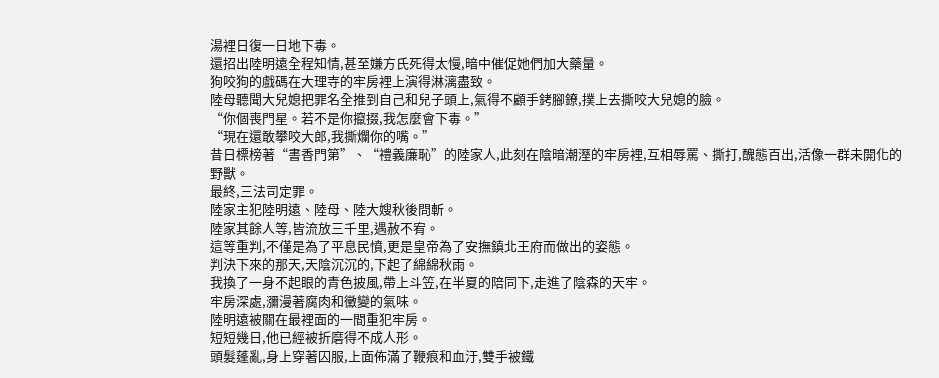湯裡日復一日地下毒。
還招出陸明遠全程知情,甚至嫌方氏死得太慢,暗中催促她們加大藥量。
狗咬狗的戲碼在大理寺的牢房裡上演得淋漓盡致。
陸母聽聞大兒媳把罪名全推到自己和兒子頭上,氣得不顧手銬腳鐐,撲上去撕咬大兒媳的臉。
“你個喪門星。若不是你攛掇,我怎麼會下毒。”
“現在還敢攀咬大郎,我撕爛你的嘴。”
昔日標榜著“書香門第”、“禮義廉恥”的陸家人,此刻在陰暗潮溼的牢房裡,互相辱罵、撕打,醜態百出,活像一群未開化的野獸。
最終,三法司定罪。
陸家主犯陸明遠、陸母、陸大嫂秋後問斬。
陸家其餘人等,皆流放三千里,遇赦不宥。
這等重判,不僅是為了平息民憤,更是皇帝為了安撫鎮北王府而做出的姿態。
判決下來的那天,天陰沉沉的,下起了綿綿秋雨。
我換了一身不起眼的青色披風,帶上斗笠,在半夏的陪同下,走進了陰森的天牢。
牢房深處,瀰漫著腐肉和黴變的氣味。
陸明遠被關在最裡面的一間重犯牢房。
短短幾日,他已經被折磨得不成人形。
頭髮蓬亂,身上穿著囚服,上面佈滿了鞭痕和血汙,雙手被鐵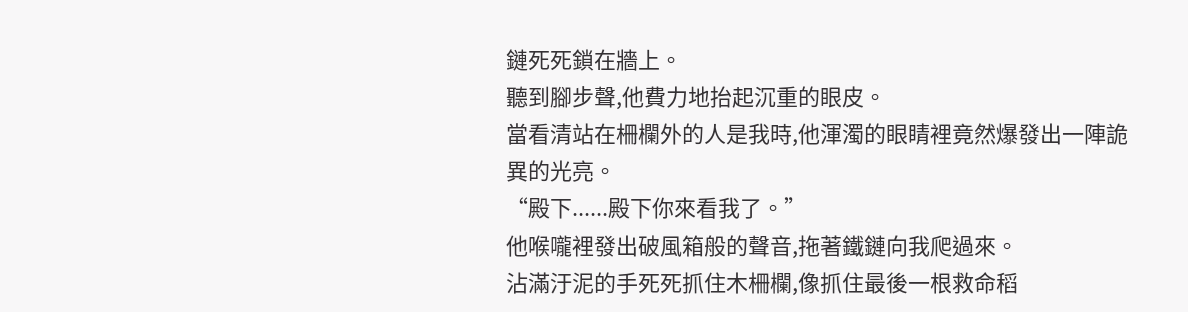鏈死死鎖在牆上。
聽到腳步聲,他費力地抬起沉重的眼皮。
當看清站在柵欄外的人是我時,他渾濁的眼睛裡竟然爆發出一陣詭異的光亮。
“殿下......殿下你來看我了。”
他喉嚨裡發出破風箱般的聲音,拖著鐵鏈向我爬過來。
沾滿汙泥的手死死抓住木柵欄,像抓住最後一根救命稻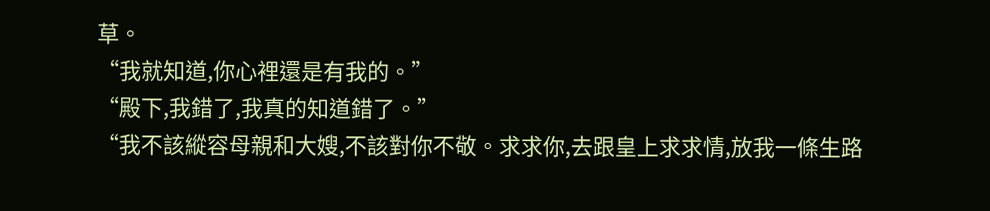草。
“我就知道,你心裡還是有我的。”
“殿下,我錯了,我真的知道錯了。”
“我不該縱容母親和大嫂,不該對你不敬。求求你,去跟皇上求求情,放我一條生路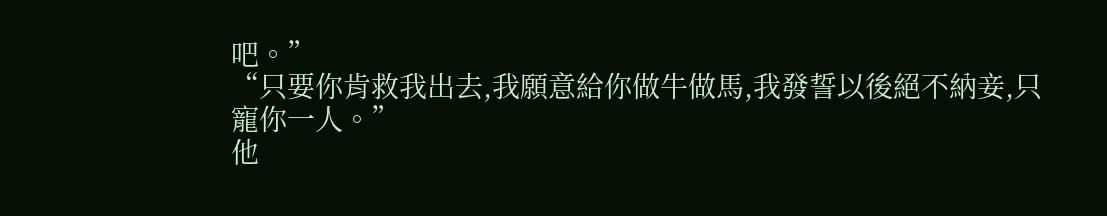吧。”
“只要你肯救我出去,我願意給你做牛做馬,我發誓以後絕不納妾,只寵你一人。”
他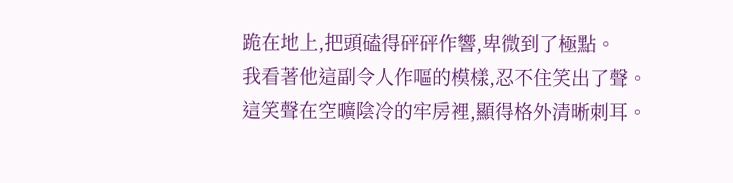跪在地上,把頭磕得砰砰作響,卑微到了極點。
我看著他這副令人作嘔的模樣,忍不住笑出了聲。
這笑聲在空曠陰冷的牢房裡,顯得格外清晰刺耳。